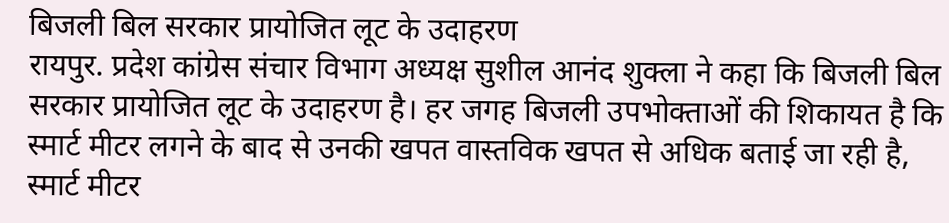बिजली बिल सरकार प्रायोजित लूट के उदाहरण
रायपुर. प्रदेश कांग्रेस संचार विभाग अध्यक्ष सुशील आनंद शुक्ला ने कहा कि बिजली बिल सरकार प्रायोजित लूट के उदाहरण है। हर जगह बिजली उपभोक्ताओं की शिकायत है कि स्मार्ट मीटर लगने के बाद से उनकी खपत वास्तविक खपत से अधिक बताई जा रही है, स्मार्ट मीटर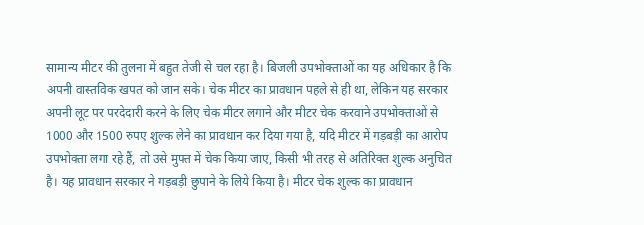सामान्य मीटर की तुलना में बहुत तेजी से चल रहा है। बिजली उपभोक्ताओं का यह अधिकार है कि अपनी वास्तविक खपत को जान सके। चेक मीटर का प्रावधान पहले से ही था, लेकिन यह सरकार अपनी लूट पर परदेदारी करने के लिए चेक मीटर लगाने और मीटर चेक करवाने उपभोक्ताओं से 1000 और 1500 रुपए शुल्क लेने का प्रावधान कर दिया गया है, यदि मीटर में गड़बड़ी का आरोप उपभोक्ता लगा रहे हैं, तो उसे मुफ्त में चेक किया जाए, किसी भी तरह से अतिरिक्त शुल्क अनुचित है। यह प्रावधान सरकार ने गड़बड़ी छुपाने के लिये किया है। मीटर चेक शुल्क का प्रावधान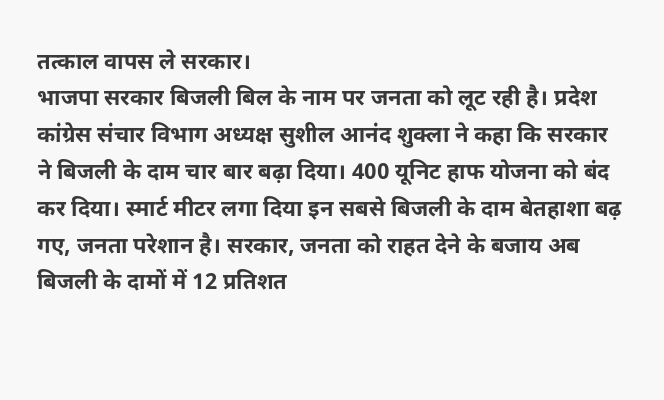तत्काल वापस ले सरकार।
भाजपा सरकार बिजली बिल के नाम पर जनता को लूट रही है। प्रदेश कांग्रेस संचार विभाग अध्यक्ष सुशील आनंद शुक्ला ने कहा कि सरकार ने बिजली के दाम चार बार बढ़ा दिया। 400 यूनिट हाफ योजना को बंद कर दिया। स्मार्ट मीटर लगा दिया इन सबसे बिजली के दाम बेतहाशा बढ़ गए, जनता परेशान है। सरकार, जनता को राहत देने के बजाय अब बिजली के दामों में 12 प्रतिशत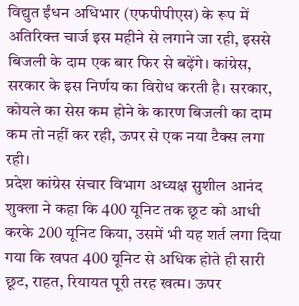विद्युत ईंधन अधिभार (एफपीपीएस) के रूप में अतिरिक्त चार्ज इस महीने से लगाने जा रही, इससे बिजली के दाम एक बार फिर से बढ़ेंगे। कांग्रेस, सरकार के इस निर्णय का विरोध करती है। सरकार, कोयले का सेस कम होने के कारण बिजली का दाम कम तो नहीं कर रही, ऊपर से एक नया टैक्स लगा रही।
प्रदेश कांग्रेस संचार विभाग अध्यक्ष सुशील आनंद शुक्ला ने कहा कि 400 यूनिट तक छूट को आधी करके 200 यूनिट किया, उसमें भी यह शर्त लगा दिया गया कि खपत 400 यूनिट से अधिक होते ही सारी छूट, राहत, रियायत पूरी तरह खत्म। ऊपर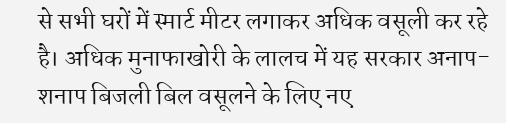से सभी घरों में स्मार्ट मीटर लगाकर अधिक वसूली कर रहे है। अधिक मुनाफाखोरी के लालच में यह सरकार अनाप-शनाप बिजली बिल वसूलने के लिए नए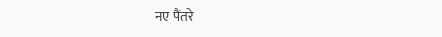नए पैंतरे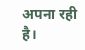अपना रही है।